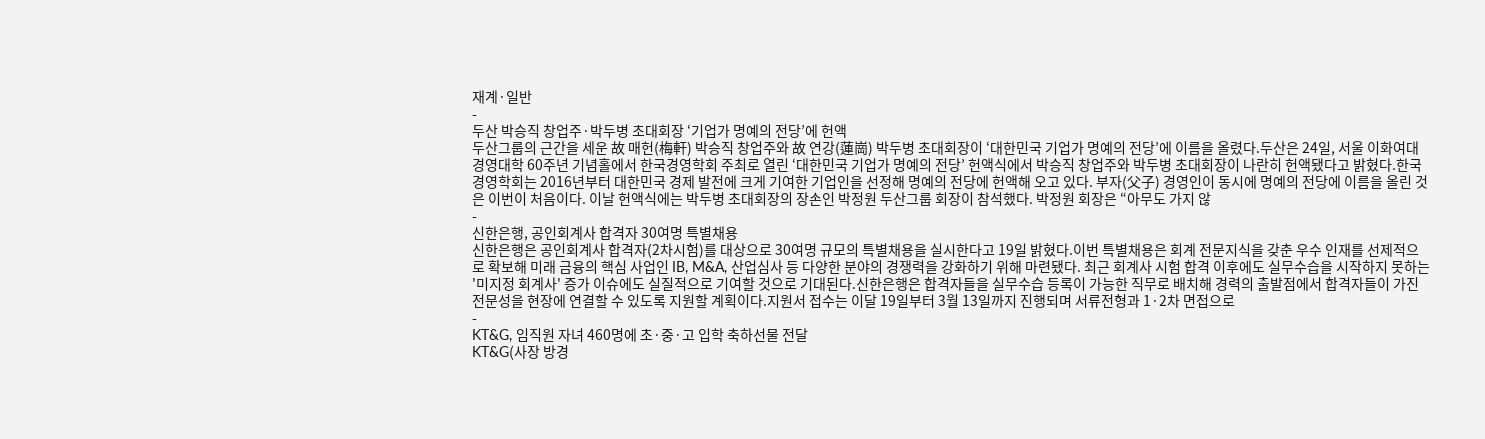재계·일반
-
두산 박승직 창업주·박두병 초대회장 ‘기업가 명예의 전당’에 헌액
두산그룹의 근간을 세운 故 매헌(梅軒) 박승직 창업주와 故 연강(蓮崗) 박두병 초대회장이 ‘대한민국 기업가 명예의 전당’에 이름을 올렸다.두산은 24일, 서울 이화여대 경영대학 60주년 기념홀에서 한국경영학회 주최로 열린 ‘대한민국 기업가 명예의 전당’ 헌액식에서 박승직 창업주와 박두병 초대회장이 나란히 헌액됐다고 밝혔다.한국경영학회는 2016년부터 대한민국 경제 발전에 크게 기여한 기업인을 선정해 명예의 전당에 헌액해 오고 있다. 부자(父子) 경영인이 동시에 명예의 전당에 이름을 올린 것은 이번이 처음이다. 이날 헌액식에는 박두병 초대회장의 장손인 박정원 두산그룹 회장이 참석했다. 박정원 회장은 “아무도 가지 않
-
신한은행, 공인회계사 합격자 30여명 특별채용
신한은행은 공인회계사 합격자(2차시험)를 대상으로 30여명 규모의 특별채용을 실시한다고 19일 밝혔다.이번 특별채용은 회계 전문지식을 갖춘 우수 인재를 선제적으로 확보해 미래 금융의 핵심 사업인 IB, M&A, 산업심사 등 다양한 분야의 경쟁력을 강화하기 위해 마련됐다. 최근 회계사 시험 합격 이후에도 실무수습을 시작하지 못하는 '미지정 회계사' 증가 이슈에도 실질적으로 기여할 것으로 기대된다.신한은행은 합격자들을 실무수습 등록이 가능한 직무로 배치해 경력의 출발점에서 합격자들이 가진 전문성을 현장에 연결할 수 있도록 지원할 계획이다.지원서 접수는 이달 19일부터 3월 13일까지 진행되며 서류전형과 1·2차 면접으로
-
KT&G, 임직원 자녀 460명에 초·중·고 입학 축하선물 전달
KT&G(사장 방경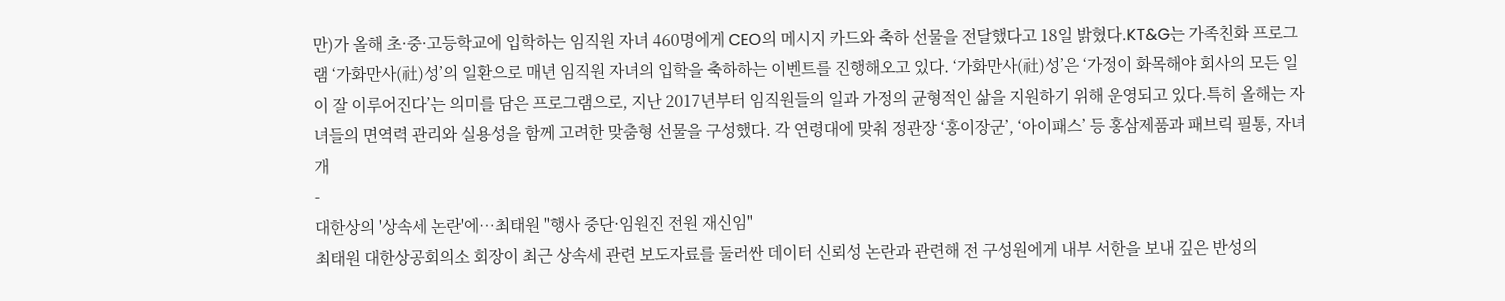만)가 올해 초·중·고등학교에 입학하는 임직원 자녀 460명에게 CEO의 메시지 카드와 축하 선물을 전달했다고 18일 밝혔다.KT&G는 가족친화 프로그램 ‘가화만사(社)성’의 일환으로 매년 임직원 자녀의 입학을 축하하는 이벤트를 진행해오고 있다. ‘가화만사(社)성’은 ‘가정이 화목해야 회사의 모든 일이 잘 이루어진다’는 의미를 담은 프로그램으로, 지난 2017년부터 임직원들의 일과 가정의 균형적인 삶을 지원하기 위해 운영되고 있다.특히 올해는 자녀들의 면역력 관리와 실용성을 함께 고려한 맞춤형 선물을 구성했다. 각 연령대에 맞춰 정관장 ‘홍이장군’, ‘아이패스’ 등 홍삼제품과 패브릭 필통, 자녀 개
-
대한상의 '상속세 논란'에…최태원 "행사 중단·임원진 전원 재신임"
최태원 대한상공회의소 회장이 최근 상속세 관련 보도자료를 둘러싼 데이터 신뢰성 논란과 관련해 전 구성원에게 내부 서한을 보내 깊은 반성의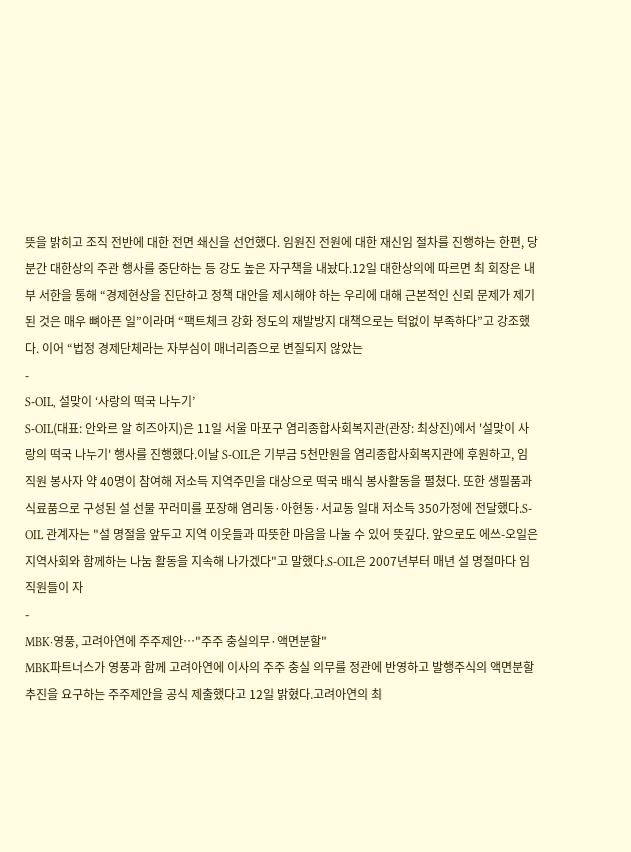뜻을 밝히고 조직 전반에 대한 전면 쇄신을 선언했다. 임원진 전원에 대한 재신임 절차를 진행하는 한편, 당분간 대한상의 주관 행사를 중단하는 등 강도 높은 자구책을 내놨다.12일 대한상의에 따르면 최 회장은 내부 서한을 통해 “경제현상을 진단하고 정책 대안을 제시해야 하는 우리에 대해 근본적인 신뢰 문제가 제기된 것은 매우 뼈아픈 일”이라며 “팩트체크 강화 정도의 재발방지 대책으로는 턱없이 부족하다”고 강조했다. 이어 “법정 경제단체라는 자부심이 매너리즘으로 변질되지 않았는
-
S-OIL, 설맞이 ‘사랑의 떡국 나누기’
S-OIL(대표: 안와르 알 히즈아지)은 11일 서울 마포구 염리종합사회복지관(관장: 최상진)에서 '설맞이 사랑의 떡국 나누기' 행사를 진행했다.이날 S-OIL은 기부금 5천만원을 염리종합사회복지관에 후원하고, 임직원 봉사자 약 40명이 참여해 저소득 지역주민을 대상으로 떡국 배식 봉사활동을 펼쳤다. 또한 생필품과 식료품으로 구성된 설 선물 꾸러미를 포장해 염리동·아현동·서교동 일대 저소득 350가정에 전달했다.S-OIL 관계자는 "설 명절을 앞두고 지역 이웃들과 따뜻한 마음을 나눌 수 있어 뜻깊다. 앞으로도 에쓰-오일은 지역사회와 함께하는 나눔 활동을 지속해 나가겠다"고 말했다.S-OIL은 2007년부터 매년 설 명절마다 임직원들이 자
-
MBK·영풍, 고려아연에 주주제안…"주주 충실의무·액면분할"
MBK파트너스가 영풍과 함께 고려아연에 이사의 주주 충실 의무를 정관에 반영하고 발행주식의 액면분할 추진을 요구하는 주주제안을 공식 제출했다고 12일 밝혔다.고려아연의 최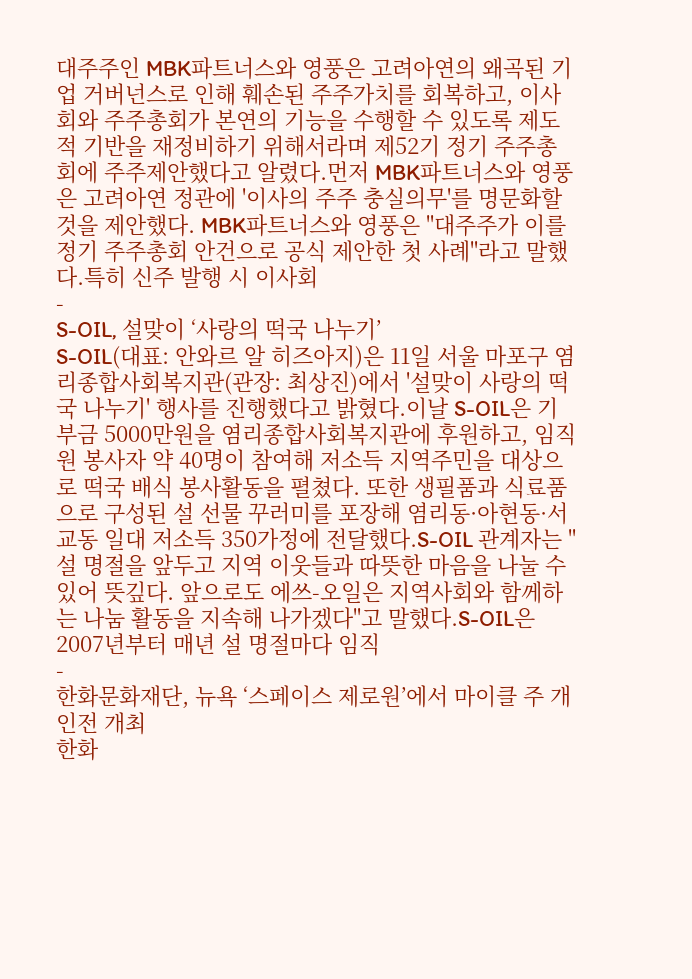대주주인 MBK파트너스와 영풍은 고려아연의 왜곡된 기업 거버넌스로 인해 훼손된 주주가치를 회복하고, 이사회와 주주총회가 본연의 기능을 수행할 수 있도록 제도적 기반을 재정비하기 위해서라며 제52기 정기 주주총회에 주주제안했다고 알렸다.먼저 MBK파트너스와 영풍은 고려아연 정관에 '이사의 주주 충실의무'를 명문화할 것을 제안했다. MBK파트너스와 영풍은 "대주주가 이를 정기 주주총회 안건으로 공식 제안한 첫 사례"라고 말했다.특히 신주 발행 시 이사회
-
S-OIL, 설맞이 ‘사랑의 떡국 나누기’
S-OIL(대표: 안와르 알 히즈아지)은 11일 서울 마포구 염리종합사회복지관(관장: 최상진)에서 '설맞이 사랑의 떡국 나누기' 행사를 진행했다고 밝혔다.이날 S-OIL은 기부금 5000만원을 염리종합사회복지관에 후원하고, 임직원 봉사자 약 40명이 참여해 저소득 지역주민을 대상으로 떡국 배식 봉사활동을 펼쳤다. 또한 생필품과 식료품으로 구성된 설 선물 꾸러미를 포장해 염리동·아현동·서교동 일대 저소득 350가정에 전달했다.S-OIL 관계자는 "설 명절을 앞두고 지역 이웃들과 따뜻한 마음을 나눌 수 있어 뜻깊다. 앞으로도 에쓰-오일은 지역사회와 함께하는 나눔 활동을 지속해 나가겠다"고 말했다.S-OIL은 2007년부터 매년 설 명절마다 임직
-
한화문화재단, 뉴욕 ‘스페이스 제로원’에서 마이클 주 개인전 개최
한화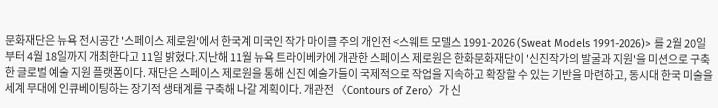문화재단은 뉴욕 전시공간 '스페이스 제로원'에서 한국계 미국인 작가 마이클 주의 개인전 <스웨트 모델스 1991-2026 (Sweat Models 1991-2026)> 를 2월 20일부터 4월 18일까지 개최한다고 11일 밝혔다.지난해 11월 뉴욕 트라이베카에 개관한 스페이스 제로원은 한화문화재단이 '신진작가의 발굴과 지원'을 미션으로 구축한 글로벌 예술 지원 플랫폼이다. 재단은 스페이스 제로원을 통해 신진 예술가들이 국제적으로 작업을 지속하고 확장할 수 있는 기반을 마련하고, 동시대 한국 미술을 세계 무대에 인큐베이팅하는 장기적 생태계를 구축해 나갈 계획이다. 개관전 〈Contours of Zero〉가 신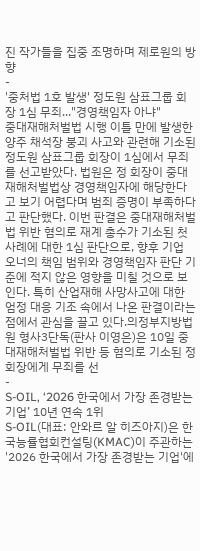진 작가들을 집중 조명하며 제로원의 방향
-
'중처법 1호 발생' 정도원 삼표그룹 회장 1심 무죄..."경영책임자 아냐"
중대재해처벌법 시행 이틀 만에 발생한 양주 채석장 붕괴 사고와 관련해 기소된 정도원 삼표그룹 회장이 1심에서 무죄를 선고받았다. 법원은 정 회장이 중대재해처벌법상 경영책임자에 해당한다고 보기 어렵다며 범죄 증명이 부족하다고 판단했다. 이번 판결은 중대재해처벌법 위반 혐의로 재계 총수가 기소된 첫 사례에 대한 1심 판단으로, 향후 기업 오너의 책임 범위와 경영책임자 판단 기준에 적지 않은 영향을 미칠 것으로 보인다. 특히 산업재해 사망사고에 대한 엄정 대응 기조 속에서 나온 판결이라는 점에서 관심을 끌고 있다.의정부지방법원 형사3단독(판사 이영은)은 10일 중대재해처벌법 위반 등 혐의로 기소된 정 회장에게 무죄를 선
-
S-OIL, ‘2026 한국에서 가장 존경받는 기업’ 10년 연속 1위
S-OIL(대표: 안와르 알 히즈아지)은 한국능률협회컨설팅(KMAC)이 주관하는 '2026 한국에서 가장 존경받는 기업'에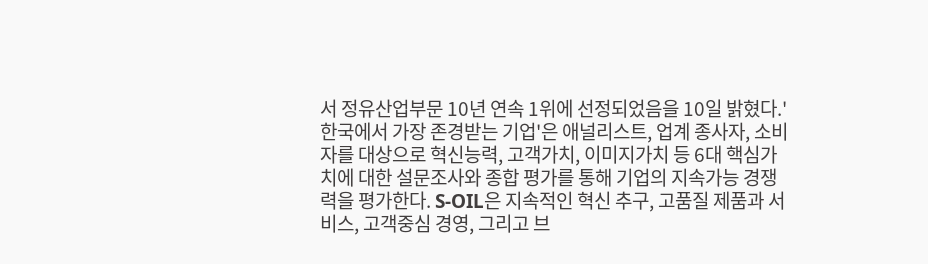서 정유산업부문 10년 연속 1위에 선정되었음을 10일 밝혔다.'한국에서 가장 존경받는 기업'은 애널리스트, 업계 종사자, 소비자를 대상으로 혁신능력, 고객가치, 이미지가치 등 6대 핵심가치에 대한 설문조사와 종합 평가를 통해 기업의 지속가능 경쟁력을 평가한다. S-OIL은 지속적인 혁신 추구, 고품질 제품과 서비스, 고객중심 경영, 그리고 브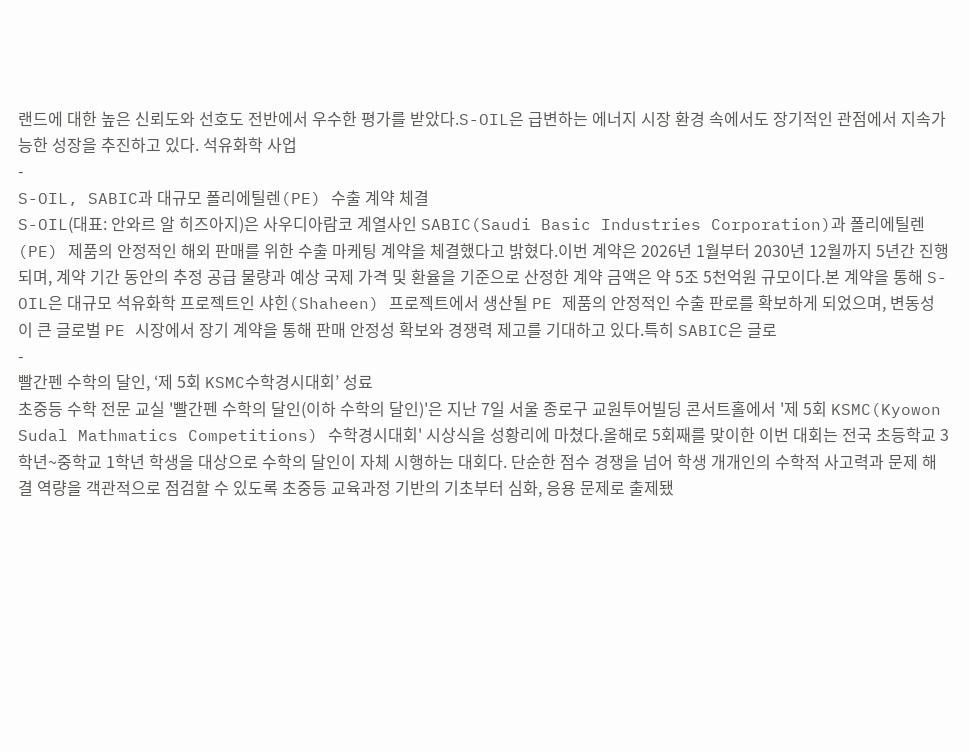랜드에 대한 높은 신뢰도와 선호도 전반에서 우수한 평가를 받았다.S-OIL은 급변하는 에너지 시장 환경 속에서도 장기적인 관점에서 지속가능한 성장을 추진하고 있다. 석유화학 사업
-
S-OIL, SABIC과 대규모 폴리에틸렌(PE) 수출 계약 체결
S-OIL(대표: 안와르 알 히즈아지)은 사우디아람코 계열사인 SABIC(Saudi Basic Industries Corporation)과 폴리에틸렌(PE) 제품의 안정적인 해외 판매를 위한 수출 마케팅 계약을 체결했다고 밝혔다.이번 계약은 2026년 1월부터 2030년 12월까지 5년간 진행되며, 계약 기간 동안의 추정 공급 물량과 예상 국제 가격 및 환율을 기준으로 산정한 계약 금액은 약 5조 5천억원 규모이다.본 계약을 통해 S-OIL은 대규모 석유화학 프로젝트인 샤힌(Shaheen) 프로젝트에서 생산될 PE 제품의 안정적인 수출 판로를 확보하게 되었으며, 변동성이 큰 글로벌 PE 시장에서 장기 계약을 통해 판매 안정성 확보와 경쟁력 제고를 기대하고 있다.특히 SABIC은 글로
-
빨간펜 수학의 달인, ‘제 5회 KSMC수학경시대회’ 성료
초중등 수학 전문 교실 '빨간펜 수학의 달인(이하 수학의 달인)'은 지난 7일 서울 종로구 교원투어빌딩 콘서트홀에서 '제 5회 KSMC(Kyowon Sudal Mathmatics Competitions) 수학경시대회' 시상식을 성황리에 마쳤다.올해로 5회째를 맞이한 이번 대회는 전국 초등학교 3학년~중학교 1학년 학생을 대상으로 수학의 달인이 자체 시행하는 대회다. 단순한 점수 경쟁을 넘어 학생 개개인의 수학적 사고력과 문제 해결 역량을 객관적으로 점검할 수 있도록 초중등 교육과정 기반의 기초부터 심화, 응용 문제로 출제됐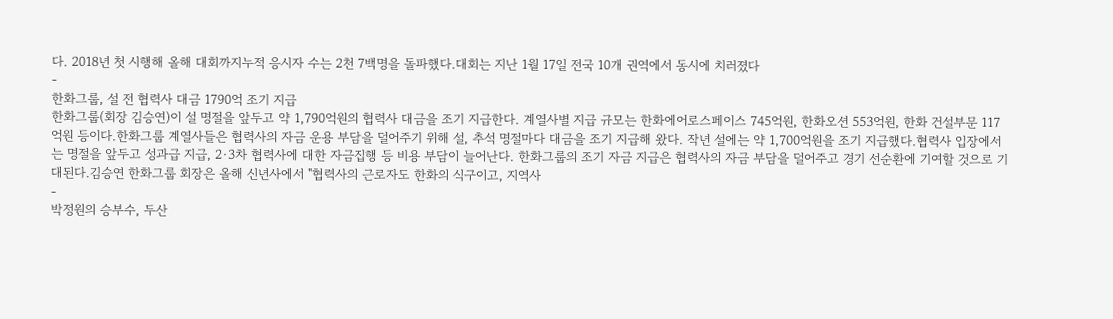다. 2018년 첫 시행해 올해 대회까지누적 응시자 수는 2천 7백명을 돌파했다.대회는 지난 1월 17일 전국 10개 권역에서 동시에 치러졌다
-
한화그룹, 설 전 협력사 대금 1790억 조기 지급
한화그룹(회장 김승연)이 설 명절을 앞두고 약 1,790억원의 협력사 대금을 조기 지급한다. 계열사별 지급 규모는 한화에어로스페이스 745억원, 한화오션 553억원, 한화 건설부문 117억원 등이다.한화그룹 계열사들은 협력사의 자금 운용 부담을 덜어주기 위해 설, 추석 명절마다 대금을 조기 지급해 왔다. 작년 설에는 약 1,700억원을 조기 지급했다.협력사 입장에서는 명절을 앞두고 성과급 지급, 2∙3차 협력사에 대한 자금집행 등 비용 부담이 늘어난다. 한화그룹의 조기 자금 지급은 협력사의 자금 부담을 덜어주고 경기 선순환에 기여할 것으로 기대된다.김승연 한화그룹 회장은 올해 신년사에서 "협력사의 근로자도 한화의 식구이고, 지역사
-
박정원의 승부수, 두산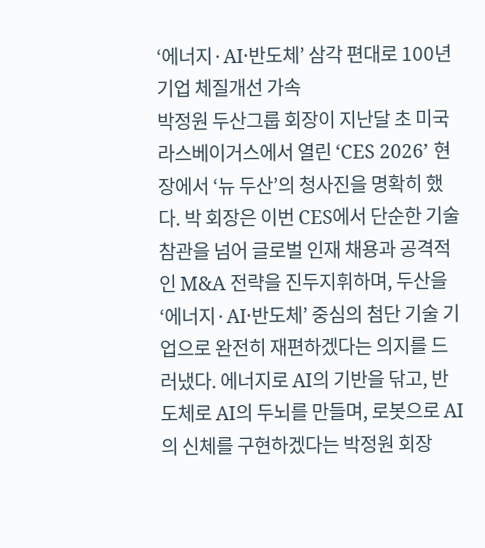‘에너지·AI·반도체’ 삼각 편대로 100년 기업 체질개선 가속
박정원 두산그룹 회장이 지난달 초 미국 라스베이거스에서 열린 ‘CES 2026’ 현장에서 ‘뉴 두산’의 청사진을 명확히 했다. 박 회장은 이번 CES에서 단순한 기술 참관을 넘어 글로벌 인재 채용과 공격적인 M&A 전략을 진두지휘하며, 두산을 ‘에너지·AI·반도체’ 중심의 첨단 기술 기업으로 완전히 재편하겠다는 의지를 드러냈다. 에너지로 AI의 기반을 닦고, 반도체로 AI의 두뇌를 만들며, 로봇으로 AI의 신체를 구현하겠다는 박정원 회장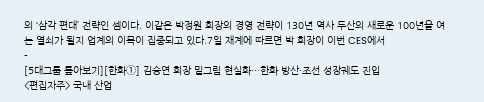의 ‘삼각 편대’ 전략인 셈이다. 이같은 박정원 회장의 경영 전략이 130년 역사 두산의 새로운 100년을 여는 열쇠가 될지 업계의 이목이 집중되고 있다.7일 재계에 따르면 박 회장이 이번 CES에서
-
[5대그룹 톺아보기][한화①] 김승연 회장 밑그림 현실화…한화 방산·조선 성장궤도 진입
<편집자주> 국내 산업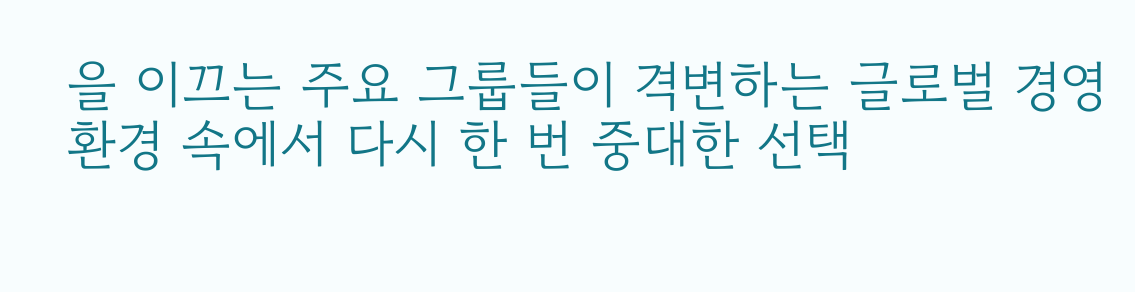을 이끄는 주요 그룹들이 격변하는 글로벌 경영 환경 속에서 다시 한 번 중대한 선택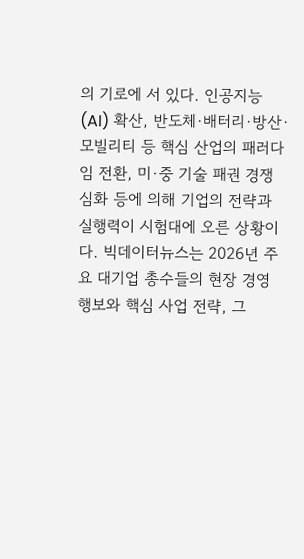의 기로에 서 있다. 인공지능(AI) 확산, 반도체·배터리·방산·모빌리티 등 핵심 산업의 패러다임 전환, 미·중 기술 패권 경쟁 심화 등에 의해 기업의 전략과 실행력이 시험대에 오른 상황이다. 빅데이터뉴스는 2026년 주요 대기업 총수들의 현장 경영 행보와 핵심 사업 전략, 그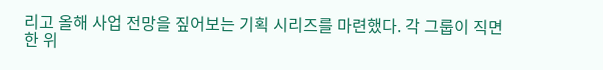리고 올해 사업 전망을 짚어보는 기획 시리즈를 마련했다. 각 그룹이 직면한 위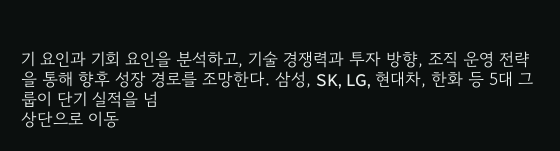기 요인과 기회 요인을 분석하고, 기술 경쟁력과 투자 방향, 조직 운영 전략을 통해 향후 성장 경로를 조망한다. 삼성, SK, LG, 현대차, 한화 등 5대 그룹이 단기 실적을 넘
상단으로 이동